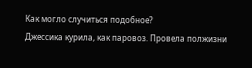Как могло случиться подобное?
Джессика курила, как паровоз. Провела полжизни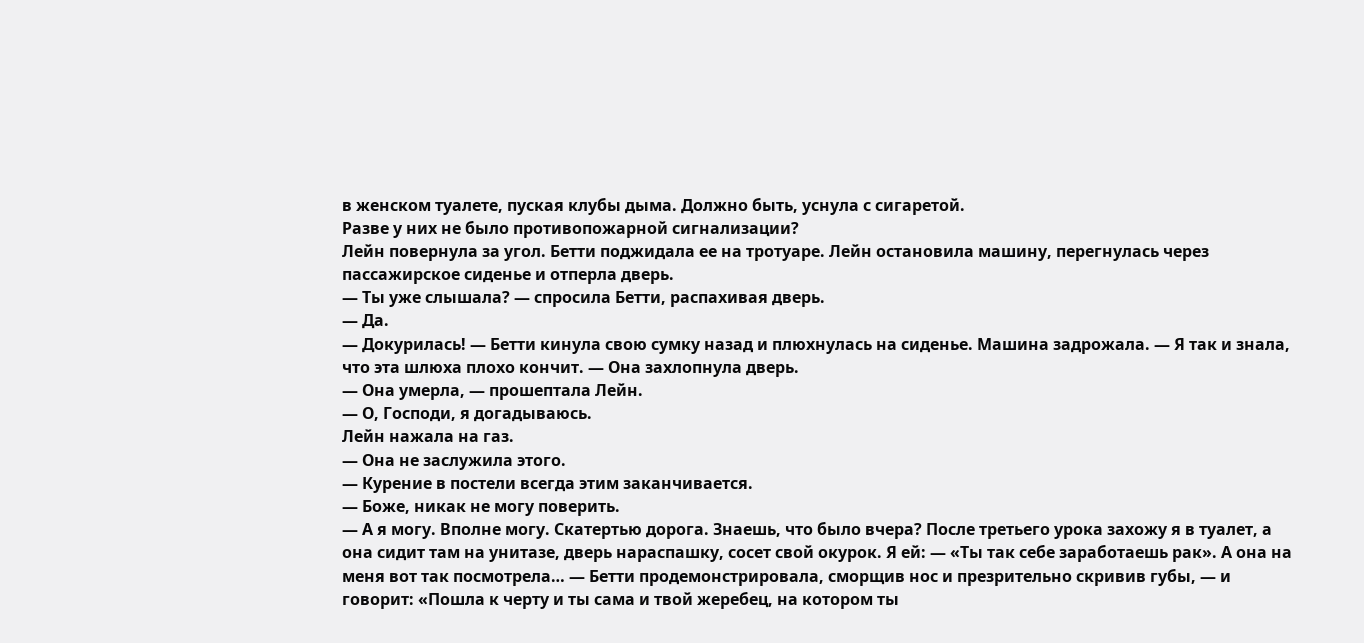в женском туалете, пуская клубы дыма. Должно быть, уснула с сигаретой.
Разве у них не было противопожарной сигнализации?
Лейн повернула за угол. Бетти поджидала ее на тротуаре. Лейн остановила машину, перегнулась через пассажирское сиденье и отперла дверь.
— Ты уже слышала? — спросила Бетти, распахивая дверь.
— Да.
— Докурилась! — Бетти кинула свою сумку назад и плюхнулась на сиденье. Машина задрожала. — Я так и знала, что эта шлюха плохо кончит. — Она захлопнула дверь.
— Она умерла, — прошептала Лейн.
— О, Господи, я догадываюсь.
Лейн нажала на газ.
— Она не заслужила этого.
— Курение в постели всегда этим заканчивается.
— Боже, никак не могу поверить.
— А я могу. Вполне могу. Скатертью дорога. Знаешь, что было вчера? После третьего урока захожу я в туалет, а она сидит там на унитазе, дверь нараспашку, сосет свой окурок. Я ей: — «Ты так себе заработаешь рак». А она на меня вот так посмотрела… — Бетти продемонстрировала, сморщив нос и презрительно скривив губы, — и говорит: «Пошла к черту и ты сама и твой жеребец, на котором ты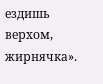ездишь верхом, жирнячка».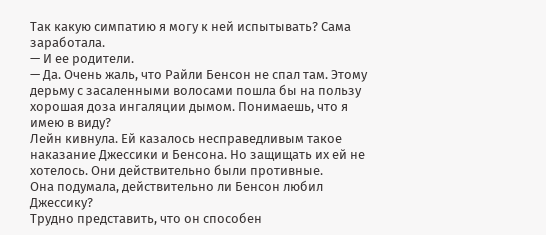Так какую симпатию я могу к ней испытывать? Сама заработала.
— И ее родители.
— Да. Очень жаль, что Райли Бенсон не спал там. Этому дерьму с засаленными волосами пошла бы на пользу хорошая доза ингаляции дымом. Понимаешь, что я имею в виду?
Лейн кивнула. Ей казалось несправедливым такое наказание Джессики и Бенсона. Но защищать их ей не хотелось. Они действительно были противные.
Она подумала, действительно ли Бенсон любил Джессику?
Трудно представить, что он способен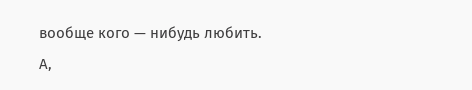вообще кого — нибудь любить.
А,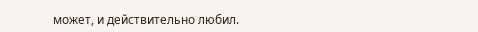может, и действительно любил.